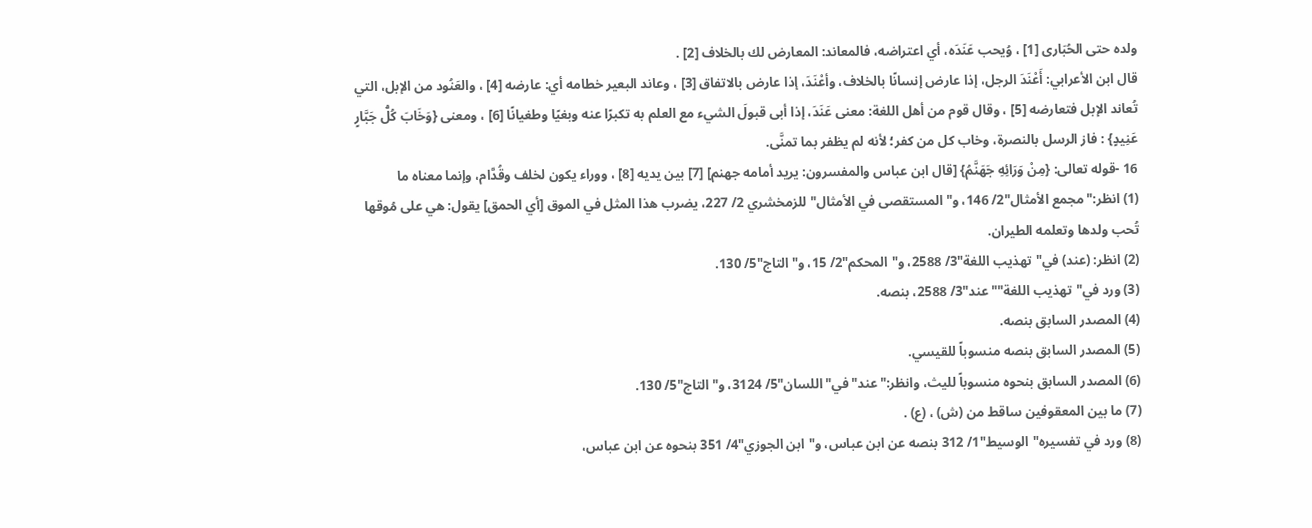ولده حتى الحُبَارى [1] ، وُيحب عَنَدَه، أي اعتراضه، فالمعاند: المعارض لك بالخلاف [2] .
قال ابن الأعرابي: أَعْنَدَ الرجل، إذا عارض إنسانًا بالخلاف، وأعْنَدَ، إذا عارض بالاتفاق [3] ، وعاند البعير خطامه أي: عارضه [4] ، والعَنُود من الإبل، التي تُعاند الإبل فتعارضه [5] ، وقال قوم من أهل اللغة: معنى عَنَدَ، إذا أبى قبولَ الشيء مع العلم به تكبرًا عنه وبغيًا وطغيانًا [6] ، ومعنى {وَخَابَ كُلُّ جَبَّارٍ عَنِيدٍ} : فاز الرسل بالنصرة، وخاب كل من كفر؛ لأنه لم يظفر بما تمنَّى.
16 -قوله تعالى: {مِنْ وَرَائِهِ جَهَنَّمُ} [قال ابن عباس والمفسرون: يريد أمامه جهنم] [7] بين يديه [8] ، ووراء يكون لخلف وقُدَّام، وإنما معناه ما
(1) انظر:"مجمع الأمثال"2/ 146، و"المستقصى في الأمثال"للزمخشري 2/ 227، يضرب هذا المثل في الموق [أي الحمق] يقول: هي على مُوقها تُحب ولدها وتعلمه الطيران.
(2) انظر: (عند) في"تهذيب اللغة"3/ 2588، و"المحكم"2/ 15، و"التاج"5/ 130.
(3) ورد في"تهذيب اللغة""عند"3/ 2588، بنصه.
(4) المصدر السابق بنصه.
(5) المصدر السابق بنصه منسوباً للقيسي.
(6) المصدر السابق بنحوه منسوباً لليث، وانظر:"عند"في"اللسان"5/ 3124، و"التاج"5/ 130.
(7) ما بين المعقوفين ساقط من (ش) ، (ع) .
(8) ورد في تفسيره"الوسيط"1/ 312 بنصه عن ابن عباس، و"ابن الجوزي"4/ 351 بنحوه عن ابن عباس،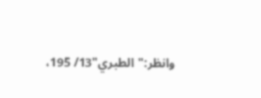وانظر:"الطبري"13/ 195،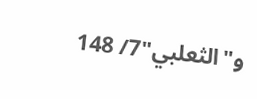و"الثعلبي"7/ 148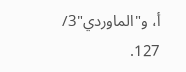أ، و"الماوردي"3/ 127.